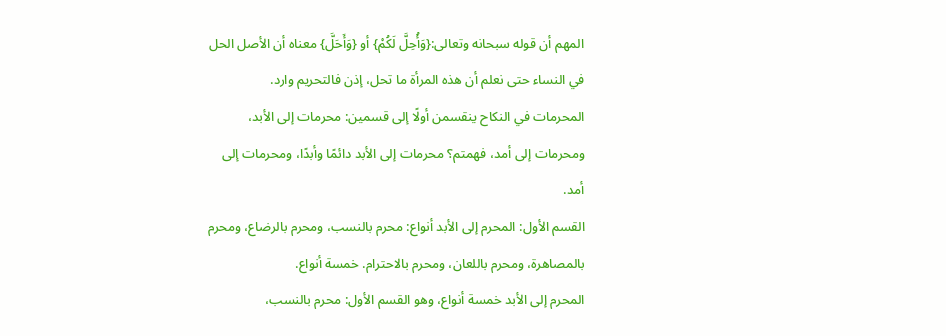المهم أن قوله سبحانه وتعالى:{وَأُحِلَّ لَكُمْ} أو {وَأَحَلَّ} معناه أن الأصل الحل في النساء حتى نعلم أن هذه المرأة ما تحل، إذن فالتحريم وارد.
المحرمات في النكاح ينقسمن أولًا إلى قسمين: محرمات إلى الأبد، ومحرمات إلى أمد، فهمتم؟ محرمات إلى الأبد دائمًا وأبدًا، ومحرمات إلى أمد.
القسم الأول: المحرم إلى الأبد أنواع: محرم بالنسب، ومحرم بالرضاع، ومحرم بالمصاهرة، ومحرم باللعان، ومحرم بالاحترام. خمسة أنواع.
المحرم إلى الأبد خمسة أنواع، وهو القسم الأول: محرم بالنسب،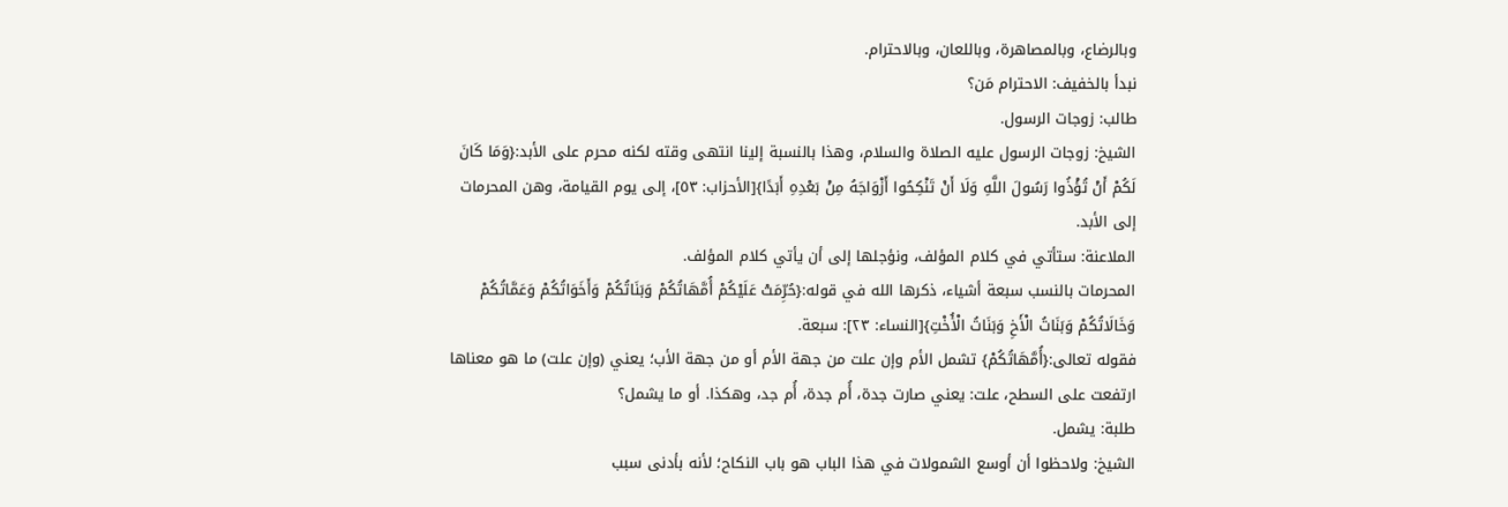وبالرضاع، وبالمصاهرة، وباللعان، وبالاحترام.
نبدأ بالخفيف: الاحترام مَن؟
طالب: زوجات الرسول.
الشيخ: زوجات الرسول عليه الصلاة والسلام، وهذا بالنسبة إلينا انتهى وقته لكنه محرم على الأبد:{وَمَا كَانَ لَكُمْ أَنْ تُؤْذُوا رَسُولَ اللَّهِ وَلَا أَنْ تَنْكِحُوا أَزْوَاجَهُ مِنْ بَعْدِهِ أَبَدًا}[الأحزاب: ٥٣]، إلى يوم القيامة، وهن المحرمات إلى الأبد.
الملاعنة: ستأتي في كلام المؤلف، ونؤجلها إلى أن يأتي كلام المؤلف.
المحرمات بالنسب سبعة أشياء، ذكرها الله في قوله:{حُرِّمَتْ عَلَيْكُمْ أُمَّهَاتُكُمْ وَبَنَاتُكُمْ وَأَخَوَاتُكُمْ وَعَمَّاتُكُمْ وَخَالَاتُكُمْ وَبَنَاتُ الْأَخِ وَبَنَاتُ الْأُخْتِ}[النساء: ٢٣]: سبعة.
فقوله تعالى:{أُمَّهَاتُكُمْ} تشمل الأم وإن علت من جهة الأم أو من جهة الأب؛ يعني (وإن علت) ما هو معناها ارتفعت على السطح، علت: يعني صارت جدة، أُم جدة، أُم جد، وهكذا. أو ما يشمل؟
طلبة: يشمل.
الشيخ: ولاحظوا أن أوسع الشمولات في هذا الباب هو باب النكاح؛ لأنه بأدنى سبب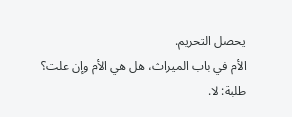يحصل التحريم.
الأم في باب الميراث، هل هي الأم وإن علت؟
طلبة: لا.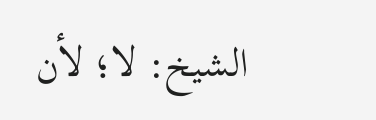الشيخ: لا؛ لأن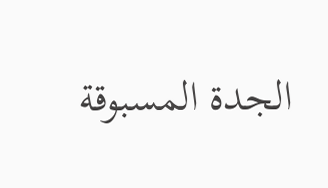الجدة المسبوقة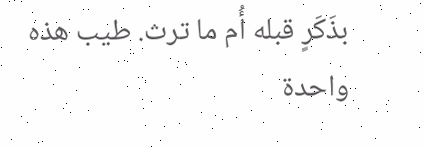بذَكَرٍ قبله أُم ما ترث. طيب هذه واحدة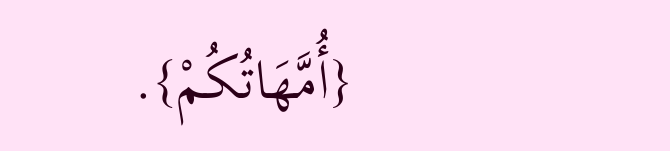{أُمَّهَاتُكُمْ}.